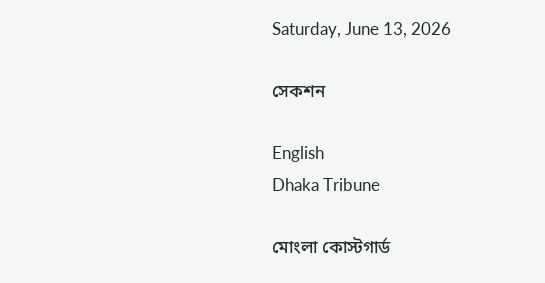Saturday, June 13, 2026

সেকশন

English
Dhaka Tribune

মোংলা কোস্টগার্ড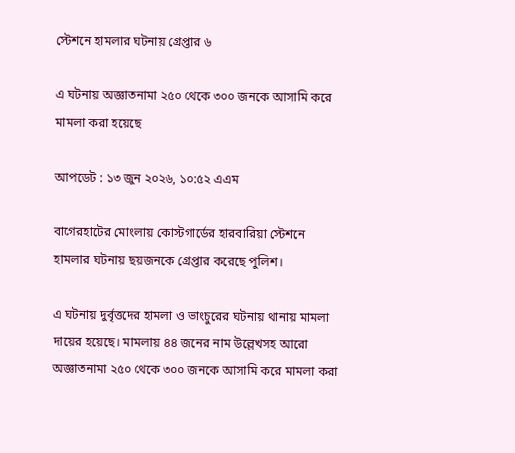স্টেশনে হামলার ঘটনায় গ্রেপ্তার ৬

এ ঘটনায় অজ্ঞাতনামা ২৫০ থেকে ৩০০ জনকে আসামি করে মামলা করা হয়েছে

আপডেট : ১৩ জুন ২০২৬, ১০:৫২ এএম

বাগেরহাটের মোংলায় কোস্টগার্ডের হারবারিয়া স্টেশনে হামলার ঘটনায় ছয়জনকে গ্রেপ্তার করেছে পুলিশ।

এ ঘটনায় দুর্বৃত্তদের হামলা ও ভাংচুরের ঘটনায় থানায় মামলা দায়ের হয়েছে। মামলায় ৪৪ জনের নাম উল্লেখসহ আরো অজ্ঞাতনামা ২৫০ থেকে ৩০০ জনকে আসামি করে মামলা করা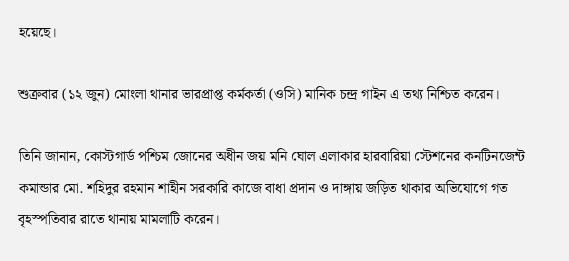হয়েছে।

শুক্রবার (১২ জুন) মোংলা থানার ভারপ্রাপ্ত কর্মকর্তা (ওসি) মানিক চন্দ্র গাইন এ তথ্য নিশ্চিত করেন।

তিনি জানান, কোস্টগার্ড পশ্চিম জোনের অধীন জয় মনি ঘোল এলাকার হারবারিয়া স্টেশনের কনটিনজেন্ট কমান্ডার মো. শহিদুর রহমান শাহীন সরকারি কাজে বাধা প্রদান ও দাঙ্গায় জড়িত থাকার অভিযোগে গত বৃহস্পতিবার রাতে থানায় মামলাটি করেন।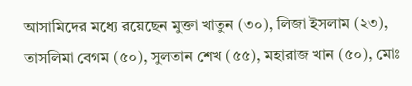আসামিদের মধ্যে রয়েছেন মুক্তা খাতুন (৩০), লিজা ইসলাম (২৩), তাসলিমা বেগম (৫০), সুলতান শেখ (৫৫), মহারাজ খান (৫০), মোঃ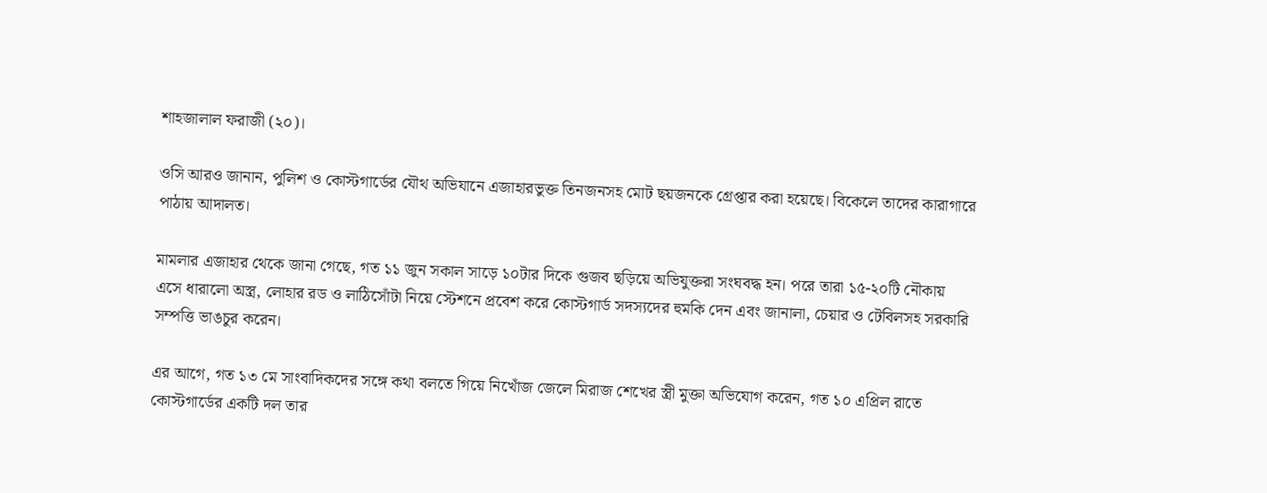শাহজালাল ফরাজী (২০)।

ওসি আরও জানান, পুলিশ ও কোস্টগার্ডের যৌথ অভিযানে এজাহারভুক্ত তিনজনসহ মোট ছয়জনকে গ্রেপ্তার করা হয়েছে। বিকেলে তাদের কারাগারে পাঠায় আদালত।

মামলার এজাহার থেকে জানা গেছে, গত ১১ জুন সকাল সাড়ে ১০টার দিকে গুজব ছড়িয়ে অভিযুক্তরা সংঘবদ্ধ হন। পরে তারা ১৫-২০টি নৌকায় এসে ধারালো অস্ত্র, লোহার রড ও লাঠিসোঁটা নিয়ে স্টেশনে প্রবেশ করে কোস্টগার্ড সদস্যদের হুমকি দেন এবং জানালা, চেয়ার ও টেবিলসহ সরকারি সম্পত্তি ভাঙচুর করেন।

এর আগে, গত ১৩ মে সাংবাদিকদের সঙ্গে কথা বলতে গিয়ে নিখোঁজ জেলে মিরাজ শেখের স্ত্রী মুক্তা অভিযোগ করেন, গত ১০ এপ্রিল রাতে কোস্টগার্ডের একটি দল তার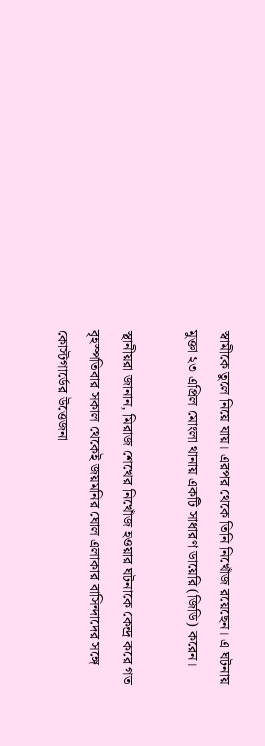স্বামীকে তুলে নিয়ে যায়। এরপর থেকে তিনি নিখোঁজ রয়েছেন। এ ঘটনায় মুক্তা ২৩ এপ্রিল মোংলা থানায় একটি সাধারণ ডায়েরি (জিডি) করেন।

স্থানীয়রা জানান, মিরাজ শেখের নিখোঁজ হওয়ার ঘটনাকে কেন্দ্র করে গত বৃহস্পতিবার সকাল থেকেই জয়মনির ঘোল এলাকার বাসিন্দাদের সঙ্গে কোস্টগার্ডের উত্তেজনা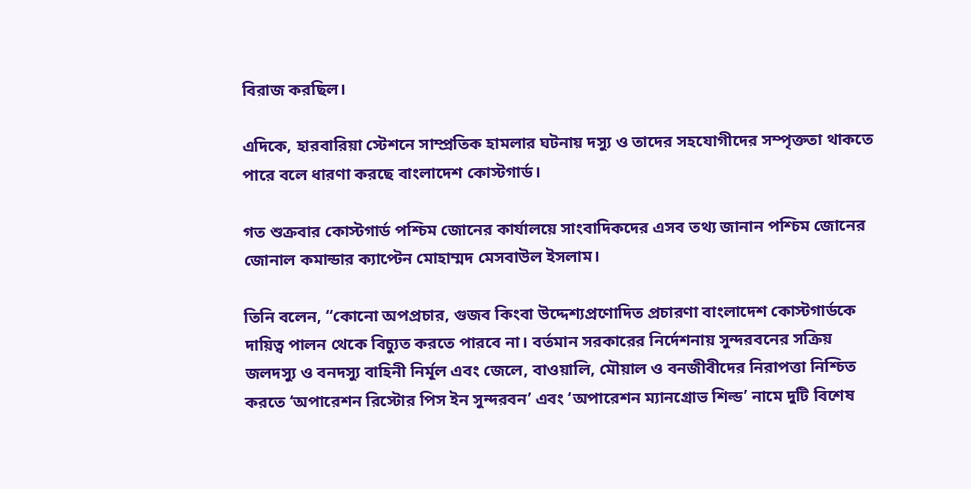বিরাজ করছিল।

এদিকে, হারবারিয়া স্টেশনে সাম্প্রতিক হামলার ঘটনায় দস্যু ও তাদের সহযোগীদের সম্পৃক্ততা থাকতে পারে বলে ধারণা করছে বাংলাদেশ কোস্টগার্ড।

গত শুক্রবার কোস্টগার্ড পশ্চিম জোনের কার্যালয়ে সাংবাদিকদের এসব তথ্য জানান পশ্চিম জোনের জোনাল কমান্ডার ক্যাপ্টেন মোহাম্মদ মেসবাউল ইসলাম।

তিনি বলেন, “কোনো অপপ্রচার, গুজব কিংবা উদ্দেশ্যপ্রণোদিত প্রচারণা বাংলাদেশ কোস্টগার্ডকে দায়িত্ব পালন থেকে বিচ্যুত করতে পারবে না। বর্তমান সরকারের নির্দেশনায় সুন্দরবনের সক্রিয় জলদস্যু ও বনদস্যু বাহিনী নির্মূল এবং জেলে, বাওয়ালি, মৌয়াল ও বনজীবীদের নিরাপত্তা নিশ্চিত করতে ‘অপারেশন রিস্টোর পিস ইন সুন্দরবন’ এবং ‘অপারেশন ম্যানগ্রোভ শিল্ড’ নামে দুটি বিশেষ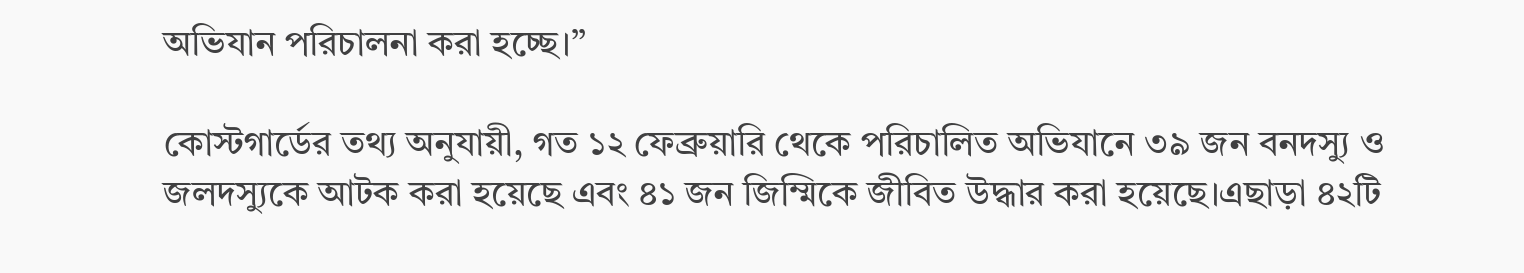অভিযান পরিচালনা করা হচ্ছে।”

কোস্টগার্ডের তথ্য অনুযায়ী, গত ১২ ফেব্রুয়ারি থেকে পরিচালিত অভিযানে ৩৯ জন বনদস্যু ও জলদস্যুকে আটক করা হয়েছে এবং ৪১ জন জিম্মিকে জীবিত উদ্ধার করা হয়েছে।এছাড়া ৪২টি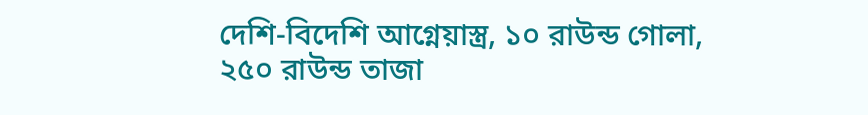দেশি-বিদেশি আগ্নেয়াস্ত্র, ১০ রাউন্ড গোলা, ২৫০ রাউন্ড তাজা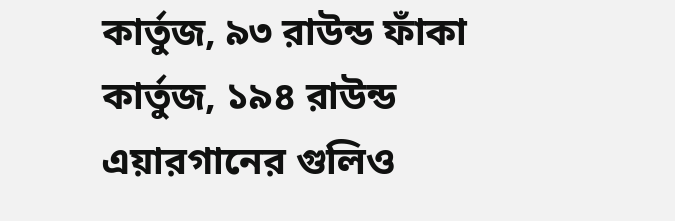কার্তুজ, ৯৩ রাউন্ড ফাঁকা কার্তুজ, ১৯৪ রাউন্ড এয়ারগানের গুলিও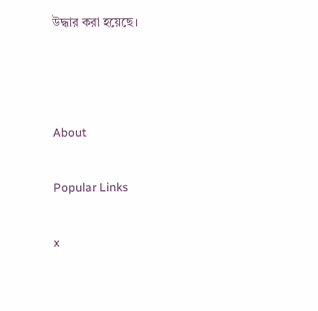উদ্ধার করা হয়েছে।



About

Popular Links

x